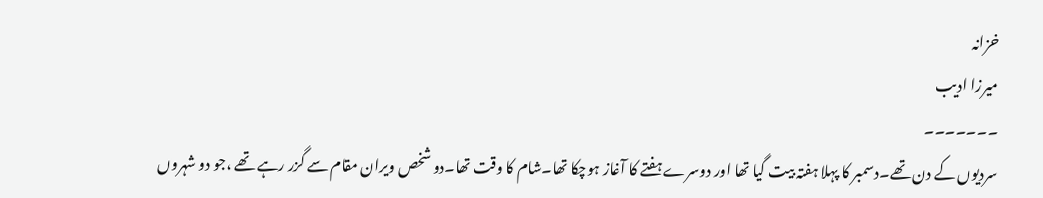خزانہ
میرزا ادیب
۔۔۔۔۔۔۔
سردیوں کے دن تھے۔دسمبر کا پہلا ہفتہ بیت گیا تھا اور دوسرے ہفتے کا آغاز ہوچکا تھا۔شام کا وقت تھا۔دو شخص ویران مقام سے گزر رہے تھے ،جو دو شہروں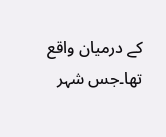کے درمیان واقع تھا۔جس شہر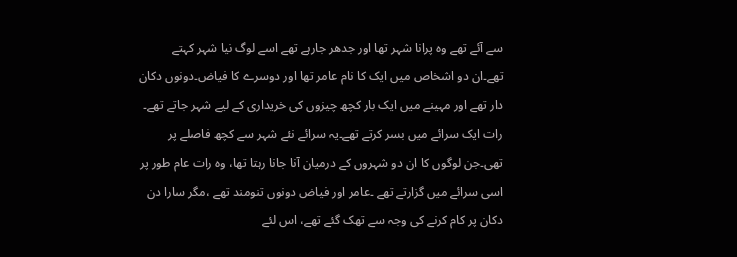سے آئے تھے وہ پرانا شہر تھا اور جدھر جارہے تھے اسے لوگ نیا شہر کہتے تھے۔ان دو اشخاص میں ایک کا نام عامر تھا اور دوسرے کا فیاض۔دونوں دکان دار تھے اور مہینے میں ایک بار کچھ چیزوں کی خریداری کے لیے شہر جاتے تھے۔ رات ایک سرائے میں بسر کرتے تھے۔یہ سرائے نئے شہر سے کچھ فاصلے پر تھی۔جن لوگوں کا ان دو شہروں کے درمیان آنا جانا رہتا تھا، وہ رات عام طور پر اسی سرائے میں گزارتے تھے ۔عامر اور فیاض دونوں تنومند تھے ،مگر سارا دن دکان پر کام کرنے کی وجہ سے تھک گئے تھے، اس لئے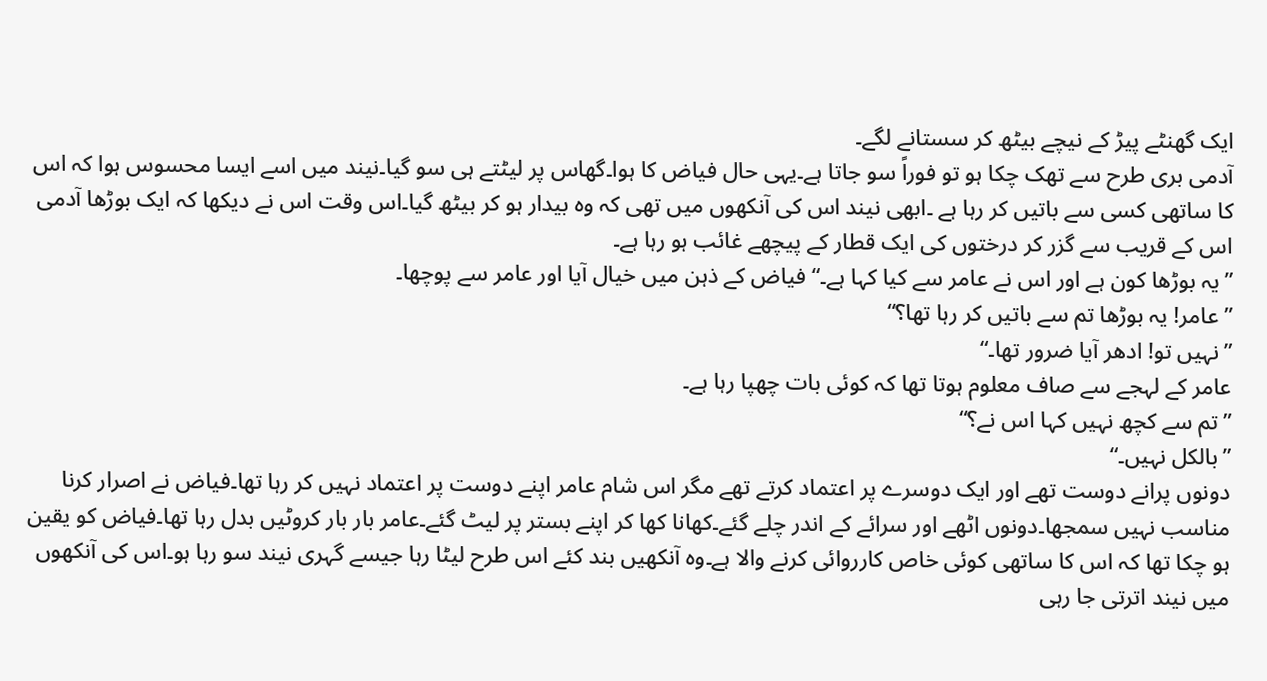ایک گھنٹے پیڑ کے نیچے بیٹھ کر سستانے لگے۔
آدمی بری طرح سے تھک چکا ہو تو فوراً سو جاتا ہے۔یہی حال فیاض کا ہوا۔گھاس پر لیٹتے ہی سو گیا۔نیند میں اسے ایسا محسوس ہوا کہ اس کا ساتھی کسی سے باتیں کر رہا ہے ۔ابھی نیند اس کی آنکھوں میں تھی کہ وہ بیدار ہو کر بیٹھ گیا۔اس وقت اس نے دیکھا کہ ایک بوڑھا آدمی اس کے قریب سے گزر کر درختوں کی ایک قطار کے پیچھے غائب ہو رہا ہے۔
”یہ بوڑھا کون ہے اور اس نے عامر سے کیا کہا ہے۔“فیاض کے ذہن میں خیال آیا اور عامر سے پوچھا۔
”عامر! یہ بوڑھا تم سے باتیں کر رہا تھا؟“
”نہیں تو! ادھر آیا ضرور تھا۔“
عامر کے لہجے سے صاف معلوم ہوتا تھا کہ کوئی بات چھپا رہا ہے۔
”تم سے کچھ نہیں کہا اس نے؟“
”بالکل نہیں۔“
دونوں پرانے دوست تھے اور ایک دوسرے پر اعتماد کرتے تھے مگر اس شام عامر اپنے دوست پر اعتماد نہیں کر رہا تھا۔فیاض نے اصرار کرنا مناسب نہیں سمجھا۔دونوں اٹھے اور سرائے کے اندر چلے گئے۔کھانا کھا کر اپنے بستر پر لیٹ گئے۔عامر بار بار کروٹیں بدل رہا تھا۔فیاض کو یقین ہو چکا تھا کہ اس کا ساتھی کوئی خاص کارروائی کرنے والا ہے۔وہ آنکھیں بند کئے اس طرح لیٹا رہا جیسے گہری نیند سو رہا ہو۔اس کی آنکھوں میں نیند اترتی جا رہی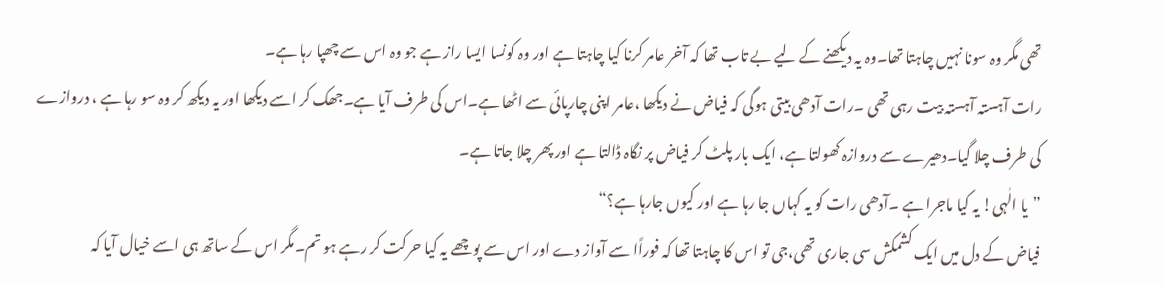تھی مگر وہ سونا نہیں چاہتا تھا۔وہ یہ دیکھنے کے لیے بے تاب تھا کہ آخر عامر کرنا کیا چاہتا ہے اور وہ کونسا ایسا راز ہے جو وہ اس سے چھپا رہا ہے۔
رات آہستہ آہستہ بیت رہی تھی ۔رات آدھی بیتی ہوگی کہ فیاض نے دیکھا ،عامر اپنی چارپائی سے اٹھا ہے۔اس کی طرف آیا ہے۔جھک کر اسے دیکھا اور یہ دیکھ کر وہ سو رہا ہے ، دروازے کی طرف چلا گیا۔دھیرے سے دروازہ کھولتا ہے، ایک بار پلٹ کر فیاض پر نگاہ ڈالتا ہے اور پھر چلا جاتا ہے۔
”یا الٰہی! یہ کیا ماجرا ہے ۔آدھی رات کو یہ کہاں جا رہا ہے اور کیوں جارہا ہے؟“
فیاض کے دل میں ایک کشمکش سی جاری تھی،جی تو اس کا چاہتا تھا کہ فوراًا سے آواز دے اور اس سے پوچھے یہ کیا حرکت کر رہے ہو تم۔مگر اس کے ساتھ ہی اسے خیال آیا کہ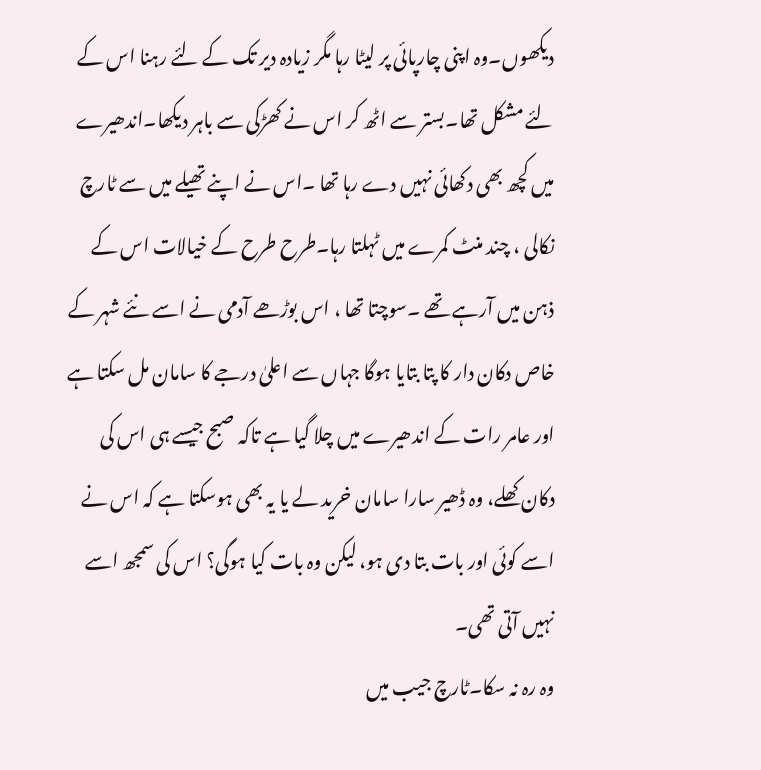دیکھوں۔وہ اپنی چارپائی پر لیٹا رہا مگر زیادہ دیر تک کے لئے رہنا اس کے لئے مشکل تھا۔بستر سے اٹھ کر اس نے کھڑکی سے باہر دیکھا۔اندھیرے میں کچھ بھی دکھائی نہیں دے رہا تھا ۔اس نے اپنے تھیلے میں سے ٹارچ نکالی ، چند منٹ کمرے میں ٹہلتا رہا۔طرح طرح کے خیالات اس کے ذہن میں آرہے تھے ۔سوچتا تھا ، اس بوڑھے آدمی نے اسے نئے شہر کے خاص دکان دار کا پتا بتایا ہوگا جہاں سے اعلیٰ درجے کا سامان مل سکتا ہے اور عامر رات کے اندھیرے میں چلا گیا ہے تاکہ صبح جیسے ہی اس کی دکان کھلے، وہ ڈھیر سارا سامان خرید لے یا یہ بھی ہوسکتا ہے کہ اس نے اسے کوئی اور بات بتا دی ہو، لیکن وہ بات کیا ہوگی؟ اس کی سمجھ اسے نہیں آتی تھی۔
وہ رہ نہ سکا۔ٹارچ جیب میں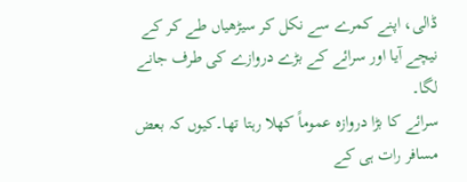ڈالی، اپنے کمرے سے نکل کر سیڑھیاں طے کر کے نیچے آیا اور سرائے کے بڑے دروازے کی طرف جانے لگا۔
سرائے کا بڑا دروازہ عموماً کھلا رہتا تھا۔کیوں کہ بعض مسافر رات ہی کے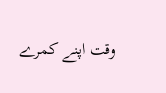وقت اپنے کمرے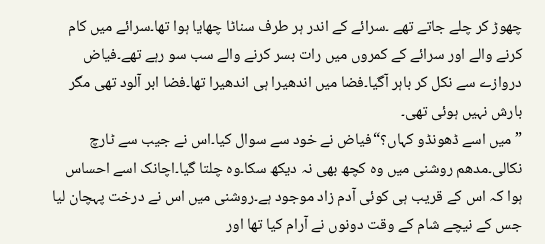چھوڑ کر چلے جاتے تھے ۔سرائے کے اندر ہر طرف سناٹا چھایا ہوا تھا۔سرائے میں کام کرنے والے اور سرائے کے کمروں میں رات بسر کرنے والے سب سو رہے تھے۔فیاض دروازے سے نکل کر باہر آگیا۔فضا میں اندھیرا ہی اندھیرا تھا۔فضا ابر آلود تھی مگر بارش نہیں ہوئی تھی۔
” میں اسے ڈھونڈو کہاں؟“فیاض نے خود سے سوال کیا۔اس نے جیب سے ٹارچ نکالی۔مدھم روشنی میں وہ کچھ بھی نہ دیکھ سکا۔وہ چلتا گیا۔اچانک اسے احساس ہوا کہ اس کے قریب ہی کوئی آدم زاد موجود ہے۔روشنی میں اس نے درخت پہچان لیا جس کے نیچے شام کے وقت دونوں نے آرام کیا تھا اور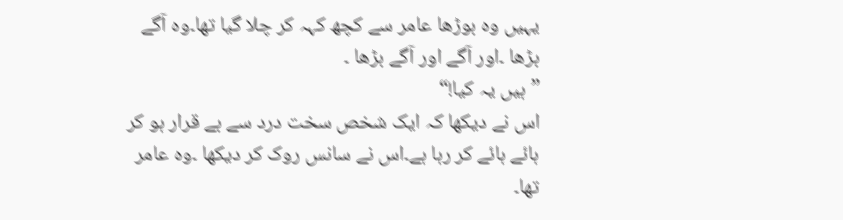یہیں وہ بوڑھا عامر سے کچھ کہہ کر چلا گیا تھا۔وہ آگے بڑھا ۔اور آگے اور آگے بڑھا ۔
”ہیں یہ کیا!“
اس نے دیکھا کہ ایک شخص سخت درد سے بے قرار ہو کر ہائے ہائے کر رہا ہے۔اس نے سانس روک کر دیکھا ۔وہ عامر تھا۔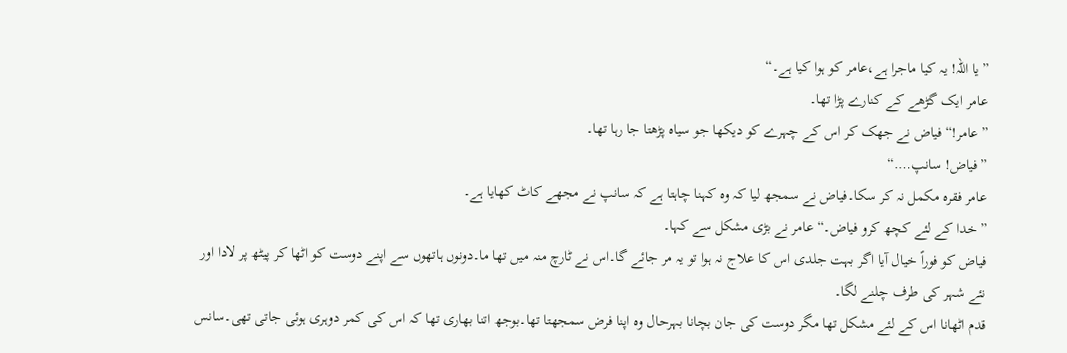”یا اللہ! یہ کیا ماجرا ہے،عامر کو ہوا کیا ہے۔“
عامر ایک گڑھے کے کنارے پڑا تھا۔
”عامر!“ فیاض نے جھک کر اس کے چہرے کو دیکھا جو سیاہ پڑھتا جا رہا تھا۔
”فیاض! سانپ….“
عامر فقرہ مکمل نہ کر سکا۔فیاض نے سمجھ لیا کہ وہ کہنا چاہتا ہے کہ سانپ نے مجھے کاٹ کھایا ہے۔
”خدا کے لئے کچھ کرو فیاض۔“عامر نے بڑی مشکل سے کہا۔
فیاض کو فوراً خیال آیا اگر بہت جلدی اس کا علاج نہ ہوا تو یہ مر جائے گا۔اس نے ٹارچ منہ میں تھا ما۔دونوں ہاتھوں سے اپنے دوست کو اٹھا کر پیٹھ پر لادا اور نئے شہر کی طرف چلنے لگا۔
قدم اٹھانا اس کے لئے مشکل تھا مگر دوست کی جان بچانا بہرحال وہ اپنا فرض سمجھتا تھا۔بوجھ اتنا بھاری تھا کہ اس کی کمر دوہری ہوئی جاتی تھی۔سانس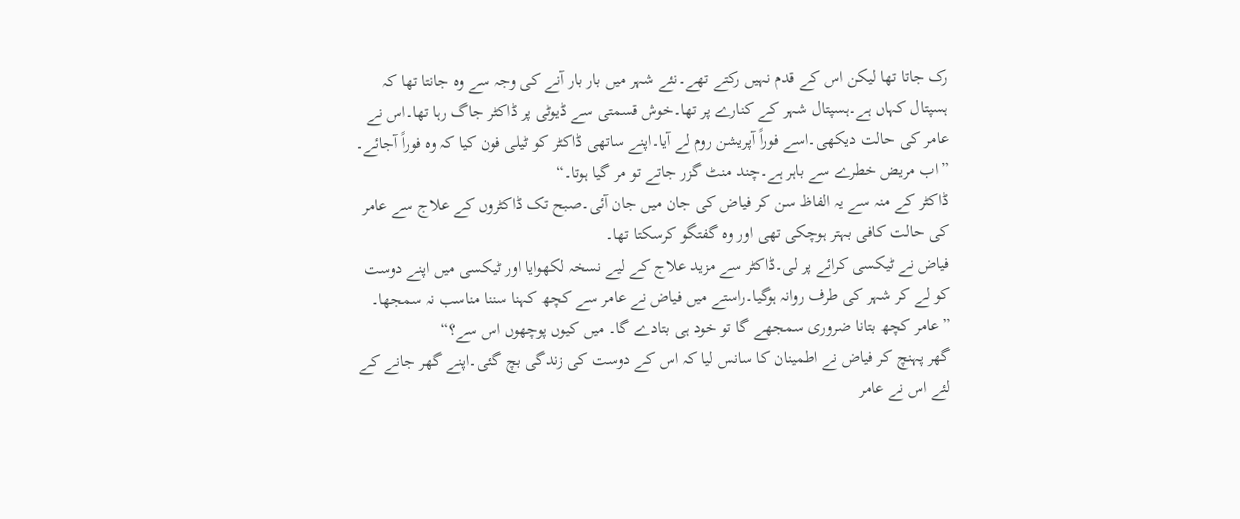رک جاتا تھا لیکن اس کے قدم نہیں رکتے تھے۔نئے شہر میں بار بار آنے کی وجہ سے وہ جانتا تھا کہ ہسپتال کہاں ہے۔ہسپتال شہر کے کنارے پر تھا۔خوش قسمتی سے ڈیوٹی پر ڈاکٹر جاگ رہا تھا۔اس نے عامر کی حالت دیکھی۔اسے فوراً آپریشن روم لے آیا۔اپنے ساتھی ڈاکٹر کو ٹیلی فون کیا کہ وہ فوراً آجائے۔
”اب مریض خطرے سے باہر ہے۔چند منٹ گزر جاتے تو مر گیا ہوتا۔“
ڈاکٹر کے منہ سے یہ الفاظ سن کر فیاض کی جان میں جان آئی۔صبح تک ڈاکٹروں کے علاج سے عامر کی حالت کافی بہتر ہوچکی تھی اور وہ گفتگو کرسکتا تھا۔
فیاض نے ٹیکسی کرائے پر لی۔ڈاکٹر سے مزید علاج کے لیے نسخہ لکھوایا اور ٹیکسی میں اپنے دوست کو لے کر شہر کی طرف روانہ ہوگیا۔راستے میں فیاض نے عامر سے کچھ کہنا سننا مناسب نہ سمجھا۔
”عامر کچھ بتانا ضروری سمجھے گا تو خود ہی بتادے گا۔ میں کیوں پوچھوں اس سے؟“
گھر پہنچ کر فیاض نے اطمینان کا سانس لیا کہ اس کے دوست کی زندگی بچ گئی۔اپنے گھر جانے کے لئے اس نے عامر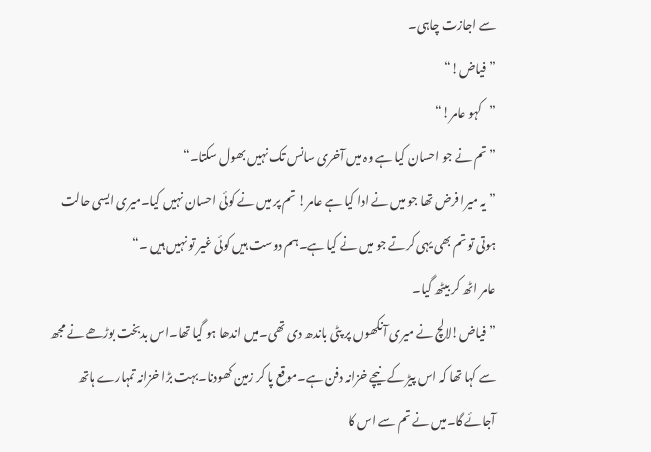سے اجازت چاہی۔
”فیاض!“
”کہو عامر!“
”تم نے جو احسان کیا ہے وہ میں آخری سانس تک نہیں بھول سکتا۔“
”یہ میرا فرض تھا جو میں نے ادا کیا ہے عامر! تم پر میں نے کوئی احسان نہیں کیا۔میری ایسی حالت ہوتی تو تم بھی یہی کرتے جو میں نے کیا ہے۔ہم دوست ہیں کوئی غیر تو نہیں ہیں ۔“
عامر اٹھ کر بیٹھ گیا۔
”فیاض!لالچ نے میری آنکھوں پر پٹی باندھ دی تھی۔میں اندھا ہو گیا تھا۔اس بدبخت بوڑھے نے مجھ سے کہا تھا کہ اس پیڑ کے نیچے خزانہ دفن ہے۔موقع پا کر زمین کھودنا۔بہت بڑا خزانہ تمہارے ہاتھ آجائے گا۔میں نے تم سے اس کا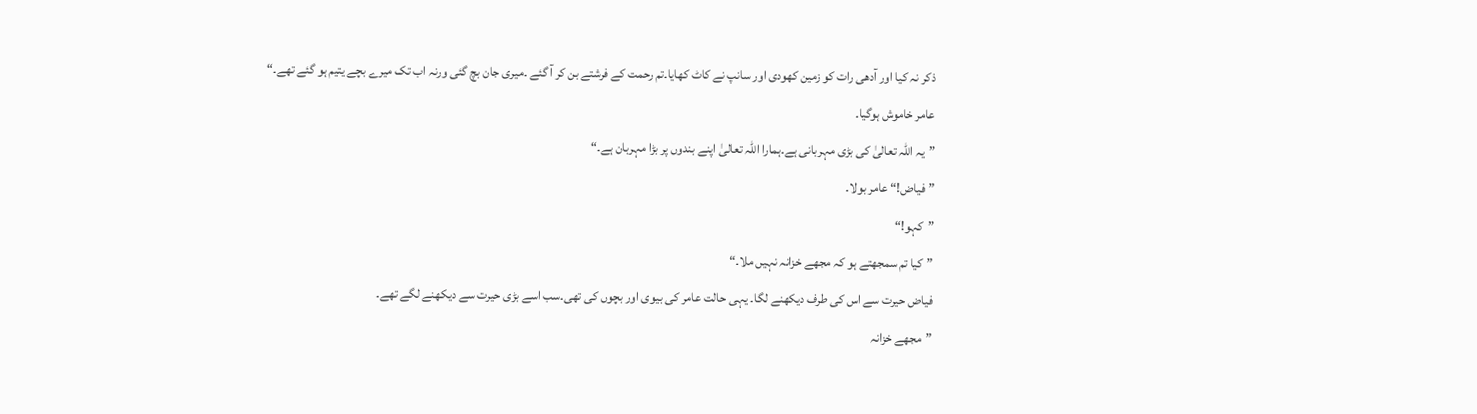ذکر نہ کیا اور آدھی رات کو زمین کھودی اور سانپ نے کاٹ کھایا۔تم رحمت کے فرشتے بن کر آ گئے ۔میری جان بچ گئی ورنہ اب تک میرے بچے یتیم ہو گئے تھے۔“
عامر خاموش ہوگیا۔
”یہ اللہ تعالیٰ کی بڑی مہربانی ہے۔ہمارا اللہ تعالیٰ اپنے بندوں پر بڑا مہربان ہے۔“
”فیاض!“ عامر بولا۔
”کہو!“
”کیا تم سمجھتے ہو کہ مجھے خزانہ نہیں ملا۔“
فیاض حیرت سے اس کی طرف دیکھنے لگا۔ یہی حالت عامر کی بیوی اور بچوں کی تھی۔سب اسے بڑی حیرت سے دیکھنے لگے تھے۔
”مجھے خزانہ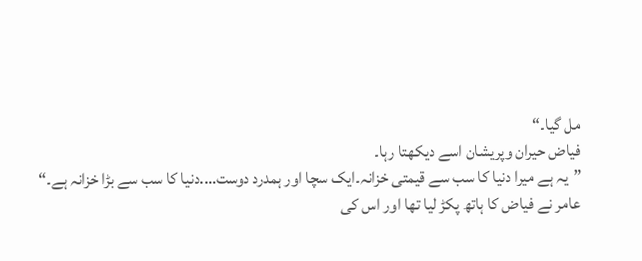مل گیا۔“
فیاض حیران وپریشان اسے دیکھتا رہا۔
”یہ ہے میرا دنیا کا سب سے قیمتی خزانہ۔ایک سچا اور ہمدرد دوست….دنیا کا سب سے بڑا خزانہ ہے۔“
عامر نے فیاض کا ہاتھ پکڑ لیا تھا اور اس کی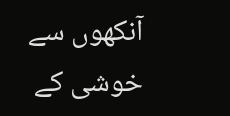آنکھوں سے خوشی کے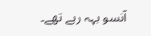آنسو بہہ رہے تھے۔